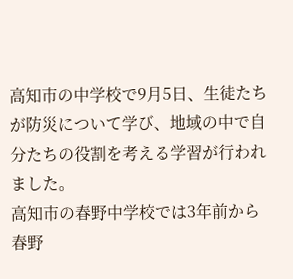高知市の中学校で9月5日、生徒たちが防災について学び、地域の中で自分たちの役割を考える学習が行われました。
高知市の春野中学校では3年前から春野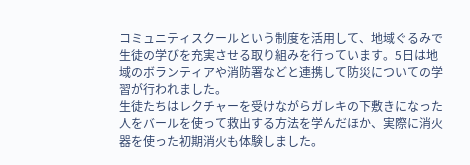コミュニティスクールという制度を活用して、地域ぐるみで生徒の学びを充実させる取り組みを行っています。5日は地域のボランティアや消防署などと連携して防災についての学習が行われました。
生徒たちはレクチャーを受けながらガレキの下敷きになった人をバールを使って救出する方法を学んだほか、実際に消火器を使った初期消火も体験しました。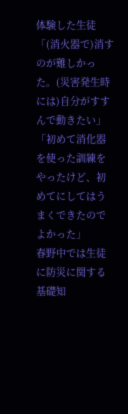体験した生徒
「(消火器で)消すのが難しかった。(災害発生時には)自分がすすんで動きたい」
「初めて消化器を使った訓練をやったけど、初めてにしてはうまくできたのでよかった」
春野中では生徒に防災に関する基礎知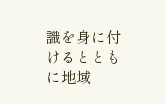識を身に付けるとともに地域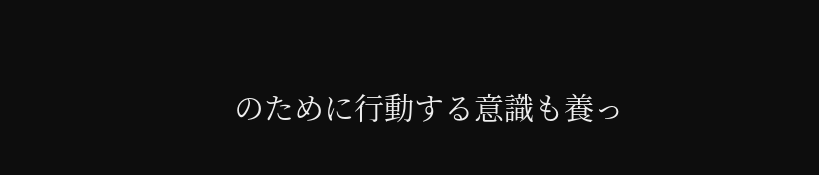のために行動する意識も養っ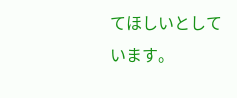てほしいとしています。